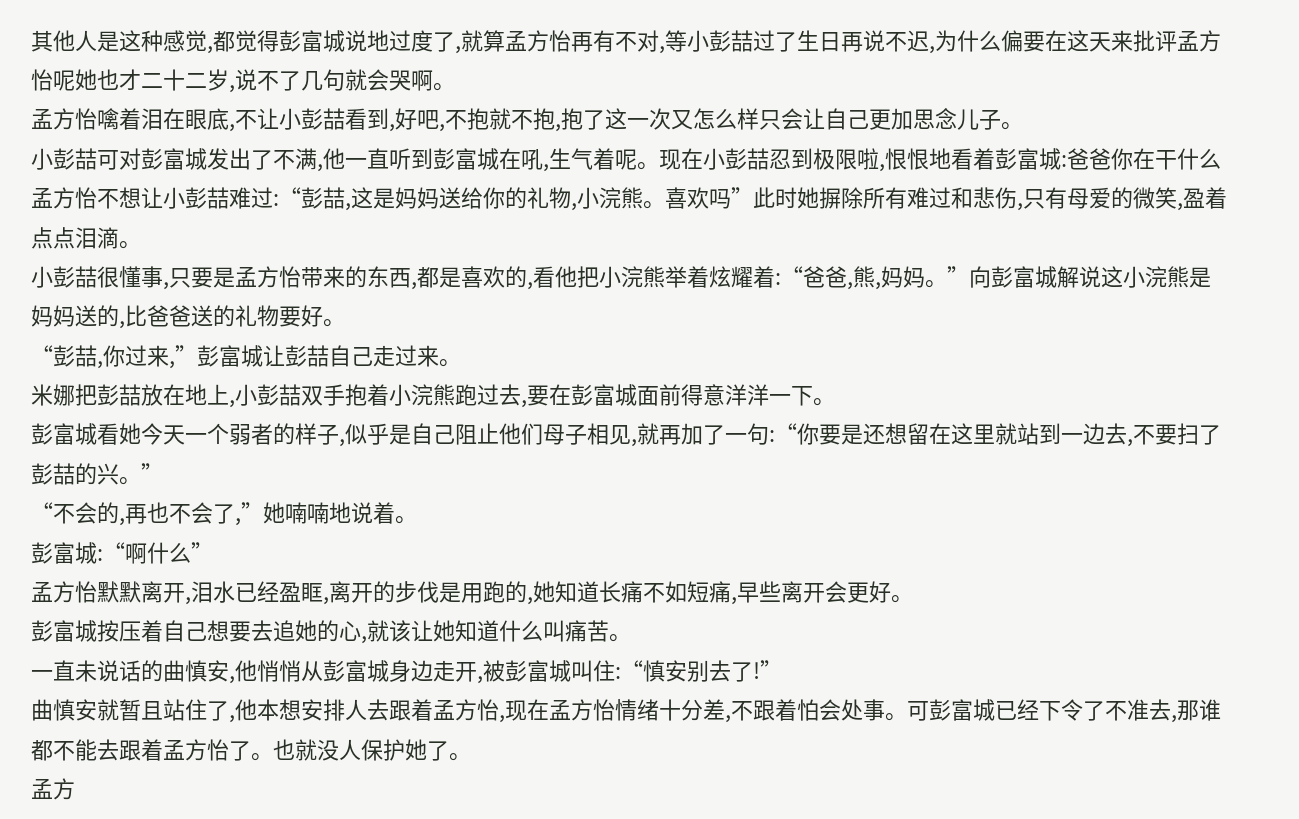其他人是这种感觉,都觉得彭富城说地过度了,就算孟方怡再有不对,等小彭喆过了生日再说不迟,为什么偏要在这天来批评孟方怡呢她也才二十二岁,说不了几句就会哭啊。
孟方怡噙着泪在眼底,不让小彭喆看到,好吧,不抱就不抱,抱了这一次又怎么样只会让自己更加思念儿子。
小彭喆可对彭富城发出了不满,他一直听到彭富城在吼,生气着呢。现在小彭喆忍到极限啦,恨恨地看着彭富城:爸爸你在干什么
孟方怡不想让小彭喆难过:“彭喆,这是妈妈送给你的礼物,小浣熊。喜欢吗”此时她摒除所有难过和悲伤,只有母爱的微笑,盈着点点泪滴。
小彭喆很懂事,只要是孟方怡带来的东西,都是喜欢的,看他把小浣熊举着炫耀着:“爸爸,熊,妈妈。”向彭富城解说这小浣熊是妈妈送的,比爸爸送的礼物要好。
“彭喆,你过来,”彭富城让彭喆自己走过来。
米娜把彭喆放在地上,小彭喆双手抱着小浣熊跑过去,要在彭富城面前得意洋洋一下。
彭富城看她今天一个弱者的样子,似乎是自己阻止他们母子相见,就再加了一句:“你要是还想留在这里就站到一边去,不要扫了彭喆的兴。”
“不会的,再也不会了,”她喃喃地说着。
彭富城:“啊什么”
孟方怡默默离开,泪水已经盈眶,离开的步伐是用跑的,她知道长痛不如短痛,早些离开会更好。
彭富城按压着自己想要去追她的心,就该让她知道什么叫痛苦。
一直未说话的曲慎安,他悄悄从彭富城身边走开,被彭富城叫住:“慎安别去了!”
曲慎安就暂且站住了,他本想安排人去跟着孟方怡,现在孟方怡情绪十分差,不跟着怕会处事。可彭富城已经下令了不准去,那谁都不能去跟着孟方怡了。也就没人保护她了。
孟方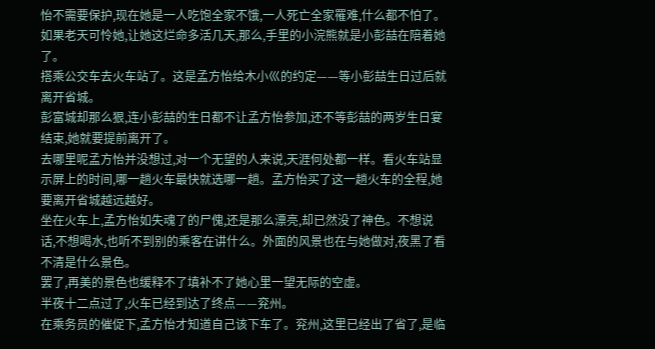怡不需要保护,现在她是一人吃饱全家不饿,一人死亡全家罹难,什么都不怕了。如果老天可怜她,让她这烂命多活几天,那么,手里的小浣熊就是小彭喆在陪着她了。
搭乘公交车去火车站了。这是孟方怡给木小巛的约定——等小彭喆生日过后就离开省城。
彭富城却那么狠,连小彭喆的生日都不让孟方怡参加,还不等彭喆的两岁生日宴结束,她就要提前离开了。
去哪里呢孟方怡并没想过,对一个无望的人来说,天涯何处都一样。看火车站显示屏上的时间,哪一趟火车最快就选哪一趟。孟方怡买了这一趟火车的全程,她要离开省城越远越好。
坐在火车上,孟方怡如失魂了的尸傀,还是那么漂亮,却已然没了神色。不想说话,不想喝水,也听不到别的乘客在讲什么。外面的风景也在与她做对,夜黑了看不清是什么景色。
罢了,再美的景色也缓释不了填补不了她心里一望无际的空虚。
半夜十二点过了,火车已经到达了终点——兖州。
在乘务员的催促下,孟方怡才知道自己该下车了。兖州,这里已经出了省了,是临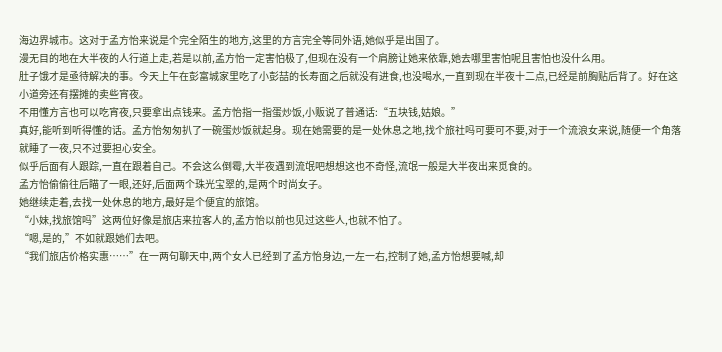海边界城市。这对于孟方怡来说是个完全陌生的地方,这里的方言完全等同外语,她似乎是出国了。
漫无目的地在大半夜的人行道上走,若是以前,孟方怡一定害怕极了,但现在没有一个肩膀让她来依靠,她去哪里害怕呢且害怕也没什么用。
肚子饿才是亟待解决的事。今天上午在彭富城家里吃了小彭喆的长寿面之后就没有进食,也没喝水,一直到现在半夜十二点,已经是前胸贴后背了。好在这小道旁还有摆摊的卖些宵夜。
不用懂方言也可以吃宵夜,只要拿出点钱来。孟方怡指一指蛋炒饭,小贩说了普通话:“五块钱,姑娘。”
真好,能听到听得懂的话。孟方怡匆匆扒了一碗蛋炒饭就起身。现在她需要的是一处休息之地,找个旅社吗可要可不要,对于一个流浪女来说,随便一个角落就睡了一夜,只不过要担心安全。
似乎后面有人跟踪,一直在跟着自己。不会这么倒霉,大半夜遇到流氓吧想想这也不奇怪,流氓一般是大半夜出来觅食的。
孟方怡偷偷往后瞄了一眼,还好,后面两个珠光宝翠的,是两个时尚女子。
她继续走着,去找一处休息的地方,最好是个便宜的旅馆。
“小妹,找旅馆吗”这两位好像是旅店来拉客人的,孟方怡以前也见过这些人,也就不怕了。
“嗯,是的,”不如就跟她们去吧。
“我们旅店价格实惠……”在一两句聊天中,两个女人已经到了孟方怡身边,一左一右,控制了她,孟方怡想要喊,却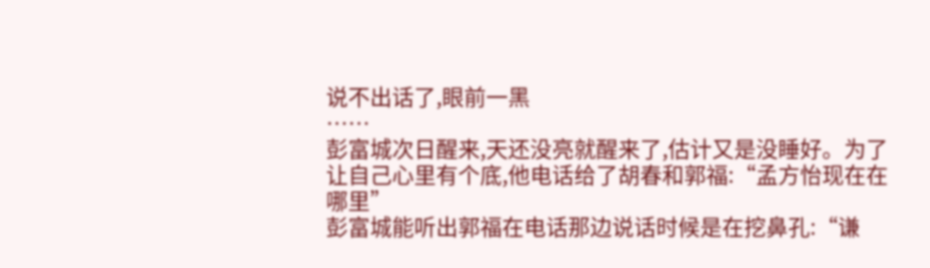说不出话了,眼前一黑
……
彭富城次日醒来,天还没亮就醒来了,估计又是没睡好。为了让自己心里有个底,他电话给了胡春和郭福:“孟方怡现在在哪里”
彭富城能听出郭福在电话那边说话时候是在挖鼻孔:“谦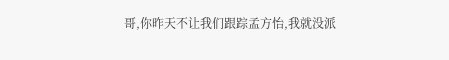哥,你昨天不让我们跟踪孟方怡,我就没派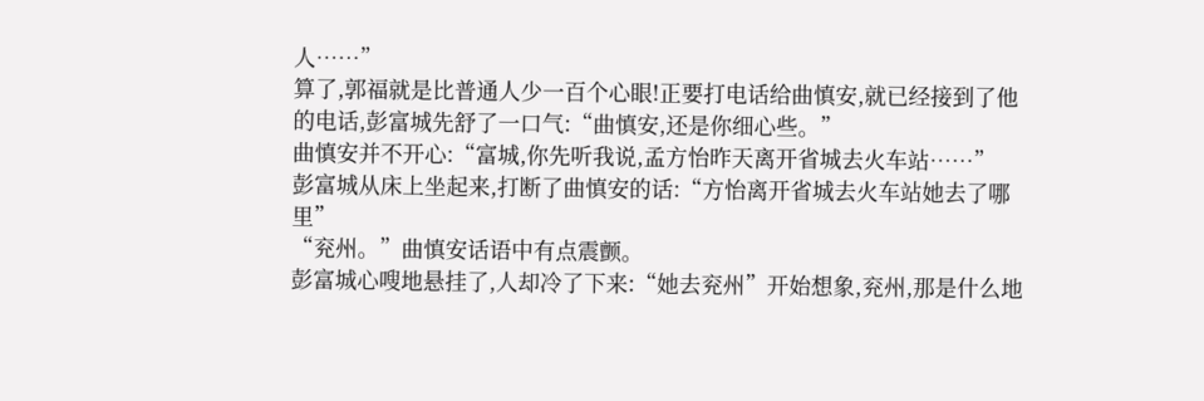人……”
算了,郭福就是比普通人少一百个心眼!正要打电话给曲慎安,就已经接到了他的电话,彭富城先舒了一口气:“曲慎安,还是你细心些。”
曲慎安并不开心:“富城,你先听我说,孟方怡昨天离开省城去火车站……”
彭富城从床上坐起来,打断了曲慎安的话:“方怡离开省城去火车站她去了哪里”
“兖州。”曲慎安话语中有点震颤。
彭富城心嗖地悬挂了,人却冷了下来:“她去兖州”开始想象,兖州,那是什么地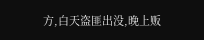方,白天盗匪出没,晚上贩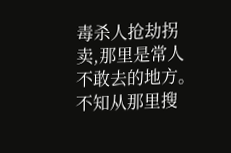毒杀人抢劫拐卖,那里是常人不敢去的地方。不知从那里搜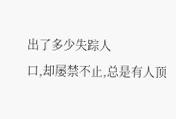出了多少失踪人
口,却屡禁不止,总是有人顶